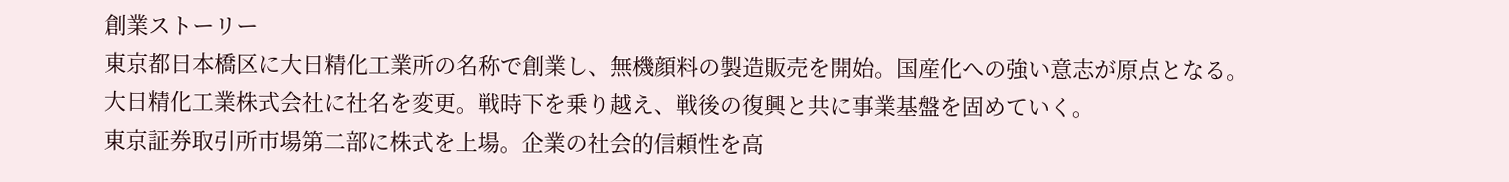創業ストーリー
東京都日本橋区に大日精化工業所の名称で創業し、無機顔料の製造販売を開始。国産化への強い意志が原点となる。
大日精化工業株式会社に社名を変更。戦時下を乗り越え、戦後の復興と共に事業基盤を固めていく。
東京証券取引所市場第二部に株式を上場。企業の社会的信頼性を高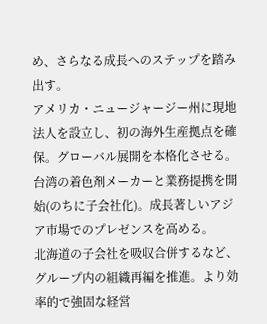め、さらなる成長へのステップを踏み出す。
アメリカ・ニュージャージー州に現地法人を設立し、初の海外生産拠点を確保。グローバル展開を本格化させる。
台湾の着色剤メーカーと業務提携を開始(のちに子会社化)。成長著しいアジア市場でのプレゼンスを高める。
北海道の子会社を吸収合併するなど、グループ内の組織再編を推進。より効率的で強固な経営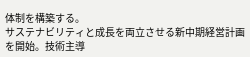体制を構築する。
サステナビリティと成長を両立させる新中期経営計画を開始。技術主導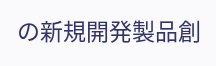の新規開発製品創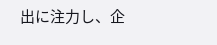出に注力し、企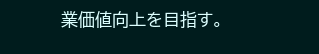業価値向上を目指す。